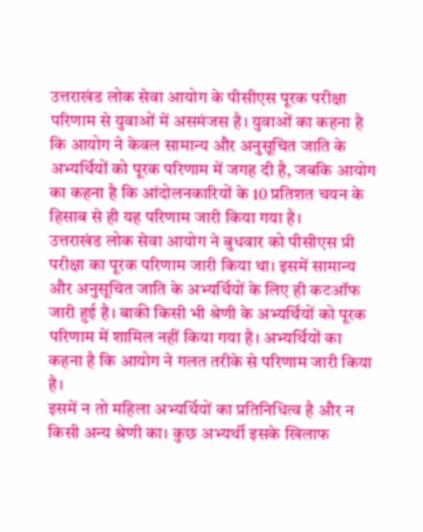उत्तराखंड लोक सेवा आयोग के पीसीएस पूरक परीक्षा परिणाम से युवाओं में असमंजस है। युवाओं का कहना है कि आयोग ने केवल सामान्य और अनुसूचित जाति के अभ्यर्थियों को पूरक परिणाम में जगह दी है, जबकि आयोग का कहना है कि आंदोलनकारियों के 10 प्रतिशत चयन के हिसाब से ही यह परिणाम जारी किया गया है।
उत्तराखंड लोक सेवा आयोग ने बुधवार को पीसीएस प्री परीक्षा का पूरक परिणाम जारी किया था। इसमें सामान्य और अनुसूचित जाति के अभ्यर्थियों के लिए ही कटऑफ जारी हुई है। बाकी किसी भी श्रेणी के अभ्यर्थियों को पूरक परिणाम में शामिल नहीं किया गया है। अभ्यर्थियों का कहना है कि आयोग ने गलत तरीके से परिणाम जारी किया है।
इसमें न तो महिला अभ्यर्थियों का प्रतिनिधित्व है और न किसी अन्य श्रेणी का। कुछ अभ्यर्थी इसके खिलाफ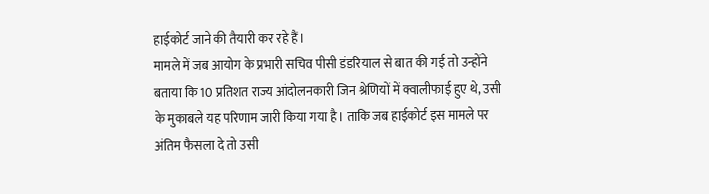हाईकोर्ट जाने की तैयारी कर रहे हैं।
मामले में जब आयोग के प्रभारी सचिव पीसी डंडरियाल से बात की गई तो उन्होंने बताया कि 10 प्रतिशत राज्य आंदोलनकारी जिन श्रेणियों में क्वालीफाई हुए थे, उसी के मुकाबले यह परिणाम जारी किया गया है। ताकि जब हाईकोर्ट इस मामले पर अंतिम फैसला दे तो उसी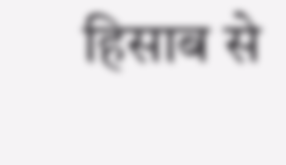हिसाब से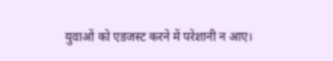युवाओं को एडजस्ट करने में परेशानी न आए।